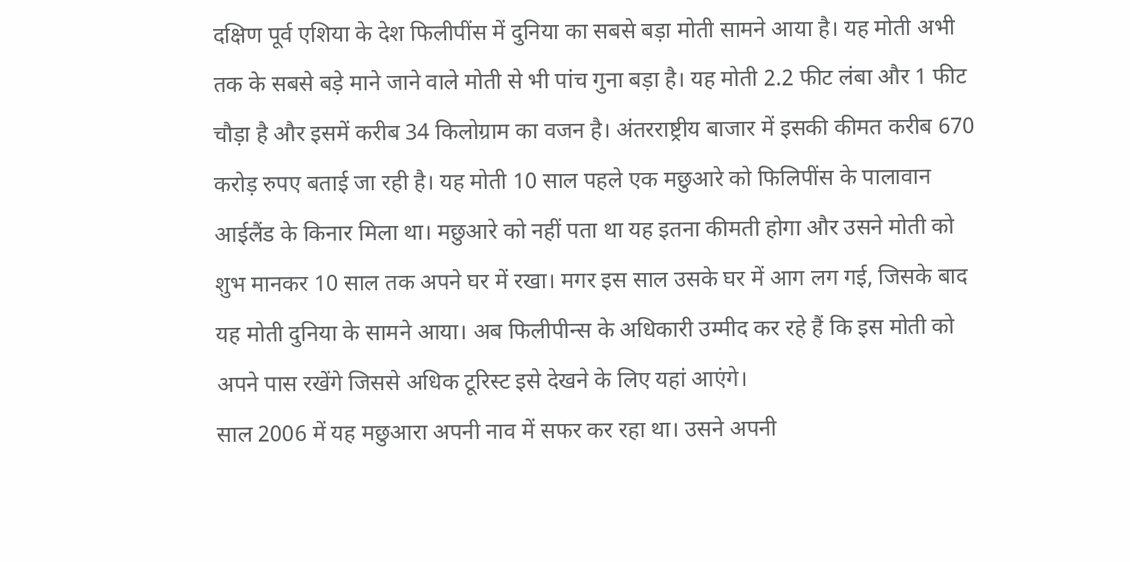दक्षिण पूर्व एशिया के देश फिलीपींस में दुनिया का सबसे बड़ा मोती सामने आया है। यह मोती अभी तक के सबसे बड़े माने जाने वाले मोती से भी पांच गुना बड़ा है। यह मोती 2.2 फीट लंबा और 1 फीट चौड़ा है और इसमें करीब 34 किलोग्राम का वजन है। अंतरराष्ट्रीय बाजार में इसकी कीमत करीब 670 करोड़ रुपए बताई जा रही है। यह मोती 10 साल पहले एक मछुआरे को फिलिपींस के पालावान आईलैंड के किनार मिला था। मछुआरे को नहीं पता था यह इतना कीमती होगा और उसने मोती को शुभ मानकर 10 साल तक अपने घर में रखा। मगर इस साल उसके घर में आग लग गई, जिसके बाद यह मोती दुनिया के सामने आया। अब फिलीपीन्स के अधिकारी उम्मीद कर रहे हैं कि इस मोती को अपने पास रखेंगे जिससे अधिक टूरिस्ट इसे देखने के लिए यहां आएंगे।
साल 2006 में यह मछुआरा अपनी नाव में सफर कर रहा था। उसने अपनी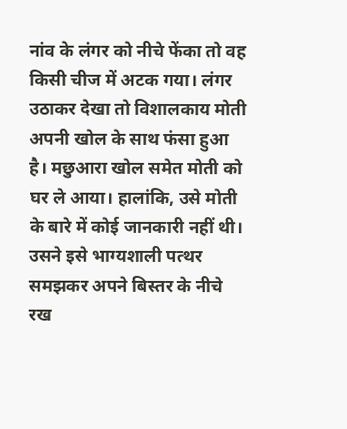नांव के लंगर को नीचे फेंका तो वह किसी चीज में अटक गया। लंगर उठाकर देखा तो विशालकाय मोती अपनी खोल के साथ फंसा हुआ है। मछुआरा खोल समेत मोती को घर ले आया। हालांकि, उसे मोती के बारे में कोई जानकारी नहीं थी। उसने इसे भाग्यशाली पत्थर समझकर अपने बिस्तर के नीचे रख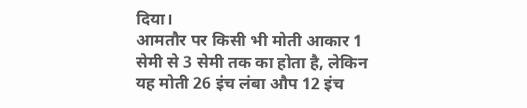दिया।
आमतौर पर किसी भी मोती आकार 1 सेमी से 3 सेमी तक का होता है, लेकिन यह मोती 26 इंच लंबा औप 12 इंच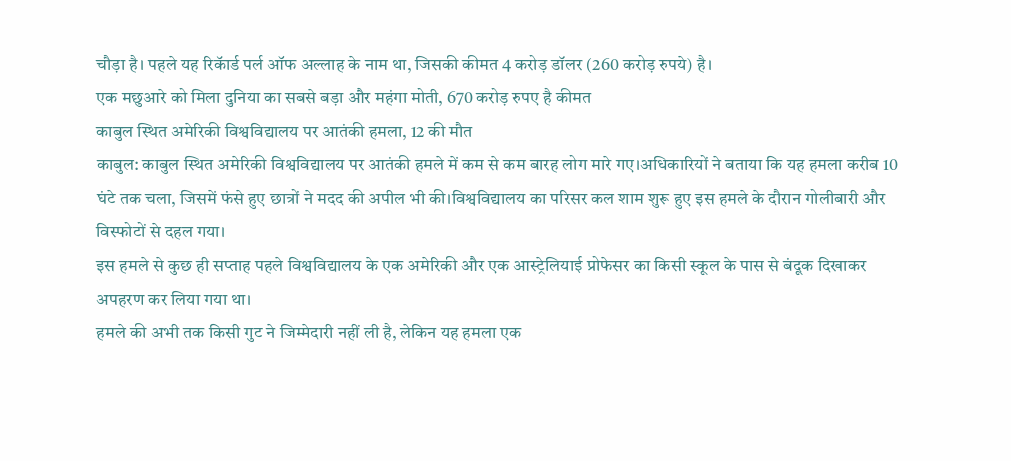चौड़ा है। पहले यह रिकॅार्ड पर्ल ऑफ अल्लाह के नाम था, जिसकी कीमत 4 करोड़ डॉलर (260 करोड़ रुपये) है।
एक मछुआरे को मिला दुनिया का सबसे बड़ा और महंगा मोती, 670 करोड़ रुपए है कीमत
काबुल स्थित अमेरिकी विश्वविद्यालय पर आतंकी हमला, 12 की मौत
काबुल: काबुल स्थित अमेरिकी विश्वविद्यालय पर आतंकी हमले में कम से कम बारह लोग मारे गए।अधिकारियों ने बताया कि यह हमला करीब 10 घंटे तक चला, जिसमें फंसे हुए छात्रों ने मदद की अपील भी की।विश्वविद्यालय का परिसर कल शाम शुरू हुए इस हमले के दौरान गोलीबारी और विस्फोटों से दहल गया।
इस हमले से कुछ ही सप्ताह पहले विश्वविद्यालय के एक अमेरिकी और एक आस्ट्रेलियाई प्रोफेसर का किसी स्कूल के पास से बंदूक दिखाकर अपहरण कर लिया गया था।
हमले की अभी तक किसी गुट ने जिम्मेदारी नहीं ली है, लेकिन यह हमला एक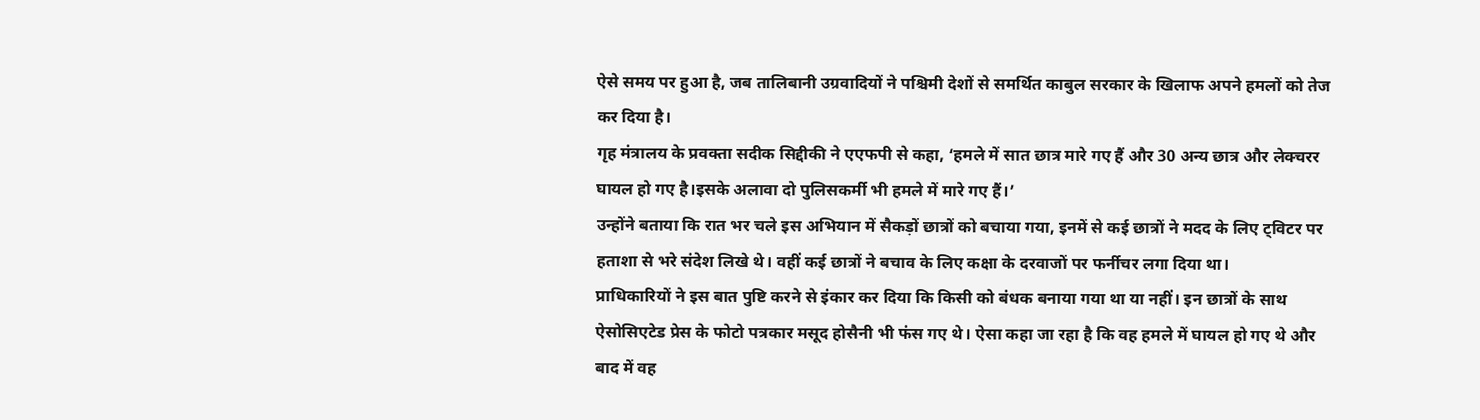ऐसे समय पर हुआ है, जब तालिबानी उग्रवादियों ने पश्चिमी देशों से समर्थित काबुल सरकार के खिलाफ अपने हमलों को तेज कर दिया है।
गृह मंत्रालय के प्रवक्ता सदीक सिद्दीकी ने एएफपी से कहा, ‘हमले में सात छात्र मारे गए हैं और 30 अन्य छात्र और लेक्चरर घायल हो गए है।इसके अलावा दो पुलिसकर्मी भी हमले में मारे गए हैं।’
उन्होंने बताया कि रात भर चले इस अभियान में सैकड़ों छात्रों को बचाया गया, इनमें से कई छात्रों ने मदद के लिए ट्विटर पर हताशा से भरे संदेश लिखे थे। वहीं कई छात्रों ने बचाव के लिए कक्षा के दरवाजों पर फर्नीचर लगा दिया था।
प्राधिकारियों ने इस बात पुष्टि करने से इंकार कर दिया कि किसी को बंधक बनाया गया था या नहीं। इन छात्रों के साथ ऐसोसिएटेड प्रेस के फोटो पत्रकार मसूद होसैनी भी फंस गए थे। ऐसा कहा जा रहा है कि वह हमले में घायल हो गए थे और बाद में वह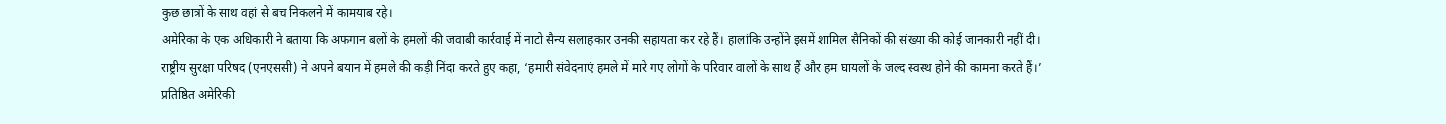कुछ छात्रों के साथ वहां से बच निकलने में कामयाब रहे।
अमेरिका के एक अधिकारी ने बताया कि अफगान बलों के हमलों की जवाबी कार्रवाई में नाटो सैन्य सलाहकार उनकी सहायता कर रहे हैं। हालांकि उन्होंने इसमें शामिल सैनिकों की संख्या की कोई जानकारी नहीं दी।
राष्ट्रीय सुरक्षा परिषद (एनएससी) ने अपने बयान में हमले की कड़ी निंदा करते हुए कहा, ‘हमारी संवेदनाएं हमले में मारे गए लोगों के परिवार वालों के साथ हैं और हम घायलों के जल्द स्वस्थ होने की कामना करते हैं।’
प्रतिष्ठित अमेरिकी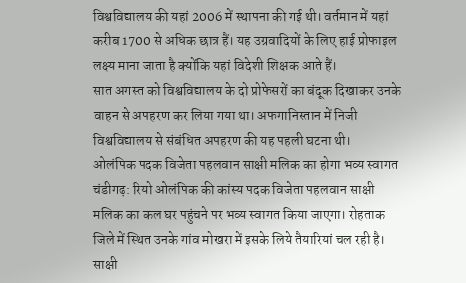विश्वविद्यालय की यहां 2006 में स्थापना की गई थी। वर्तमान में यहां करीब 1700 से अधिक छात्र हैं। यह उग्रवादियों के लिए हाई प्रोफाइल लक्ष्य माना जाता है क्योंकि यहां विदेशी शिक्षक आते हैं।
सात अगस्त को विश्वविद्यालय के दो प्रोफेसरों का बंदूक दिखाकर उनके वाहन से अपहरण कर लिया गया था। अफगानिस्तान में निजी विश्वविद्यालय से संबंधित अपहरण की यह पहली घटना थी।
ओलंपिक पदक विजेता पहलवान साक्षी मलिक का होगा भव्य स्वागत
चंडीगढ़: रियो ओलंपिक की कांस्य पदक विजेता पहलवान साक्षी मलिक का कल घर पहुंचने पर भव्य स्वागत किया जाएगा। रोहताक जिले में स्थित उनके गांव मोखरा में इसके लिये तैयारियां चल रही है। साक्षी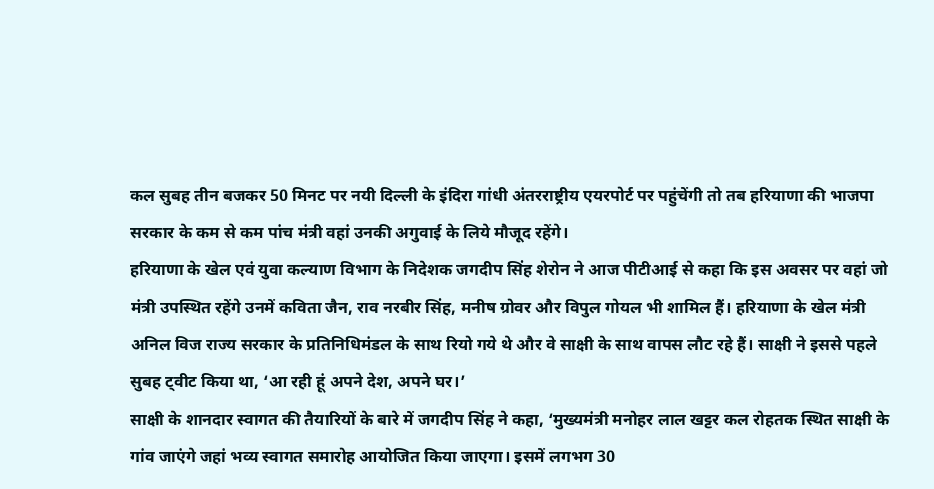कल सुबह तीन बजकर 50 मिनट पर नयी दिल्ली के इंदिरा गांधी अंतरराष्ट्रीय एयरपोर्ट पर पहुंचेंगी तो तब हरियाणा की भाजपा सरकार के कम से कम पांच मंत्री वहां उनकी अगुवाई के लिये मौजूद रहेंगे।
हरियाणा के खेल एवं युवा कल्याण विभाग के निदेशक जगदीप सिंह शेरोन ने आज पीटीआई से कहा कि इस अवसर पर वहां जो मंत्री उपस्थित रहेंगे उनमें कविता जैन, राव नरबीर सिंह, मनीष ग्रोवर और विपुल गोयल भी शामिल हैं। हरियाणा के खेल मंत्री अनिल विज राज्य सरकार के प्रतिनिधिमंडल के साथ रियो गये थे और वे साक्षी के साथ वापस लौट रहे हैं। साक्षी ने इससे पहले सुबह ट्वीट किया था, ‘आ रही हूं अपने देश, अपने घर।’
साक्षी के शानदार स्वागत की तैयारियों के बारे में जगदीप सिंह ने कहा, ‘मुख्यमंत्री मनोहर लाल खट्टर कल रोहतक स्थित साक्षी के गांव जाएंगे जहां भव्य स्वागत समारोह आयोजित किया जाएगा। इसमें लगभग 30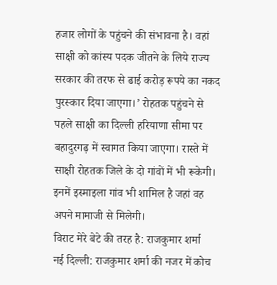हजार लोगों के पहुंचने की संभावना है। वहां साक्षी को कांस्य पदक जीतने के लिये राज्य सरकार की तरफ से ढाई करोड़ रूपये का नकद पुरस्कार दिया जाएगा।’ रोहतक पहुंचने से पहले साक्षी का दिल्ली हरियाणा सीमा पर बहादुरगढ़ में स्वागत किया जाएगा। रास्ते में साक्षी रोहतक जिले के दो गांवों में भी रूकेगी। इनमें इस्माइला गांव भी शामिल है जहां वह अपने मामाजी से मिलेगी।
विराट मेरे बेटे की तरह है: राजकुमार शर्मा
नई दिल्ली: राजकुमार शर्मा की नजर में कोच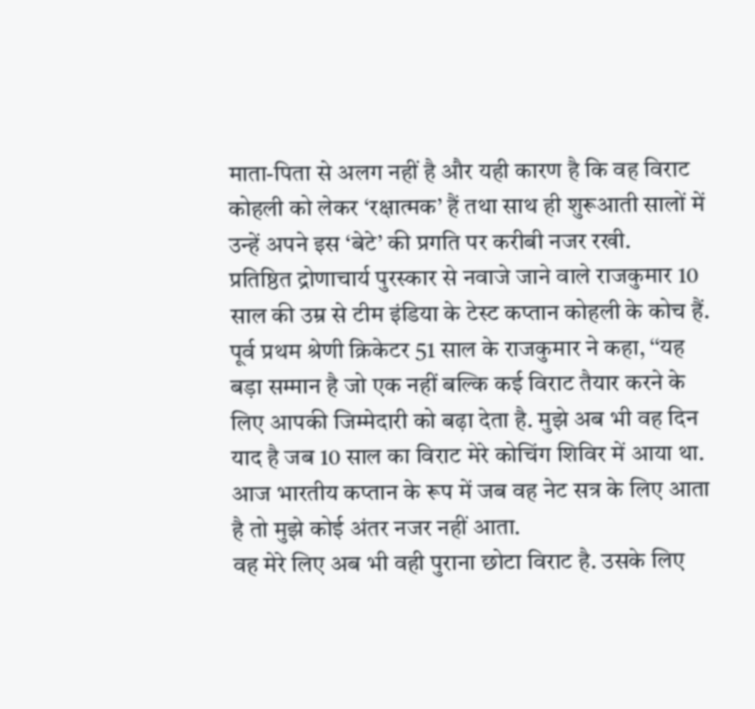माता-पिता से अलग नहीं है और यही कारण है कि वह विराट कोहली को लेकर ‘रक्षात्मक’ हैं तथा साथ ही शुरूआती सालों में उन्हें अपने इस ‘बेटे’ की प्रगति पर करीबी नजर रखी.
प्रतिष्ठित द्रोणाचार्य पुरस्कार से नवाजे जाने वाले राजकुमार 10 साल की उम्र से टीम इंडिया के टेस्ट कप्तान कोहली के कोच हैं.
पूर्व प्रथम श्रेणी क्रिकेटर 51 साल के राजकुमार ने कहा, ‘‘यह बड़ा सम्मान है जो एक नहीं बल्कि कई विराट तैयार करने के लिए आपकी जिम्मेदारी को बढ़ा देता है. मुझे अब भी वह दिन याद है जब 10 साल का विराट मेरे कोचिंग शिविर में आया था. आज भारतीय कप्तान के रूप में जब वह नेट सत्र के लिए आता है तो मुझे कोई अंतर नजर नहीं आता.
वह मेरे लिए अब भी वही पुराना छोटा विराट है. उसके लिए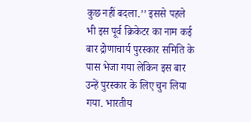कुछ नहीं बदला.’’ इससे पहले भी इस पूर्व क्रिकेटर का नाम कई बार द्रोणाचार्य पुरस्कार समिति के पास भेजा गया लेकिन इस बार उन्हें पुरस्कार के लिए चुन लिया गया. भारतीय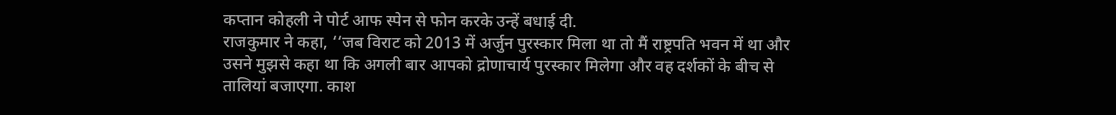कप्तान कोहली ने पोर्ट आफ स्पेन से फोन करके उन्हें बधाई दी.
राजकुमार ने कहा, ‘‘जब विराट को 2013 में अर्जुन पुरस्कार मिला था तो मैं राष्ट्रपति भवन में था और उसने मुझसे कहा था कि अगली बार आपको द्रोणाचार्य पुरस्कार मिलेगा और वह दर्शकों के बीच से तालियां बजाएगा. काश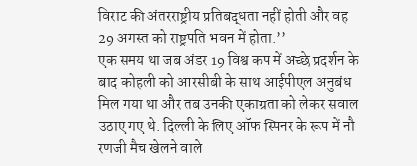विराट की अंतरराष्ट्रीय प्रतिबद्धता नहीं होती और वह 29 अगस्त को राष्ट्रपति भवन में होता.’’
एक समय था जब अंडर 19 विश्व कप में अच्छे प्रदर्शन के बाद कोहली को आरसीबी के साथ आईपीएल अनुबंध मिल गया था और तब उनकी एकाग्रता को लेकर सवाल उठाए गए थे. दिल्ली के लिए ऑफ स्पिनर के रूप में नौ रणजी मैच खेलने वाले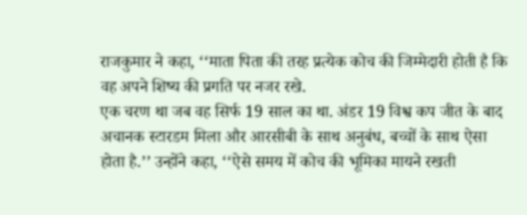राजकुमार ने कहा, ‘‘माता पिता की तरह प्रत्येक कोच की जिम्मेदारी होती है कि वह अपने शिष्य की प्रगति पर नजर रखे.
एक चरण था जब वह सिर्फ 19 साल का था. अंडर 19 विश्व कप जीत के बाद अचानक स्टारडम मिला और आरसीबी के साथ अनुबंध, बच्चों के साथ ऐसा होता है.’’ उन्होंने कहा, ‘‘ऐसे समय में कोच की भूमिका मायने रखती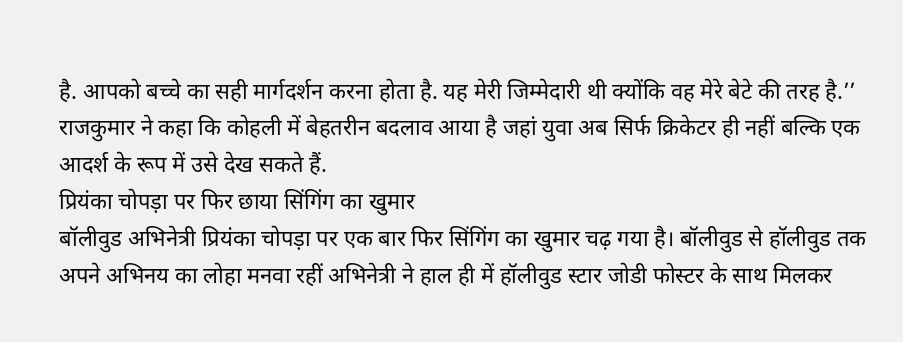है. आपको बच्चे का सही मार्गदर्शन करना होता है. यह मेरी जिम्मेदारी थी क्योंकि वह मेरे बेटे की तरह है.’’ राजकुमार ने कहा कि कोहली में बेहतरीन बदलाव आया है जहां युवा अब सिर्फ क्रिकेटर ही नहीं बल्कि एक आदर्श के रूप में उसे देख सकते हैं.
प्रियंका चोपड़ा पर फिर छाया सिंगिंग का खुमार
बॉलीवुड अभिनेत्री प्रियंका चोपड़ा पर एक बार फिर सिंगिंग का खुमार चढ़ गया है। बॉलीवुड से हॉलीवुड तक अपने अभिनय का लोहा मनवा रहीं अभिनेत्री ने हाल ही में हॉलीवुड स्टार जोडी फोस्टर के साथ मिलकर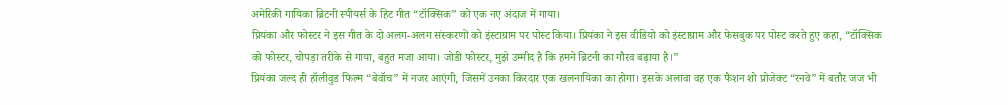अमेरिकी गायिका ब्रिटनी स्पीयर्स के हिट गीत “टॉक्सिक” को एक नए अंदाज में गाया।
प्रियंका और फोस्टर ने इस गीत के दो अलग-अलग संस्करणों को इंस्टाग्राम पर पोस्ट किया। प्रियंका ने इस वीडियो को इंस्टाग्राम और फेसबुक पर पोस्ट करते हुए कहा, “टॉक्सिक को फोस्टर, चोपड़ा तरीके से गाया, बहुत मजा आया। जोडी फोस्टर, मुझे उम्मीद है कि हमने ब्रिटनी का गौरव बढ़ाया है।”
प्रियंका जल्द ही हॉलीवुड फिल्म “बेवॉच” में नजर आएंगी, जिसमें उनका किरदार एक खलनायिका का होगा। इसके अलावा वह एक फैशन शो प्रोजेक्ट “रनवे” में बतौर जज भी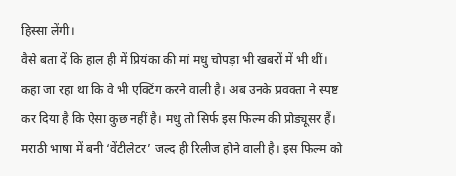हिस्सा लेंगी।
वैसे बता दें कि हाल ही में प्रियंका की मां मधु चोपड़ा भी खबरों में भी थीं। कहा जा रहा था कि वे भी एक्टिंग करने वाली है। अब उनके प्रवक्ता ने स्पष्ट कर दिया है कि ऐसा कुछ नहीं है। मधु तो सिर्फ इस फिल्म की प्रोड्यूसर हैं। मराठी भाषा में बनी ‘वेंटीलेटर’ जल्द ही रिलीज होने वाली है। इस फिल्म को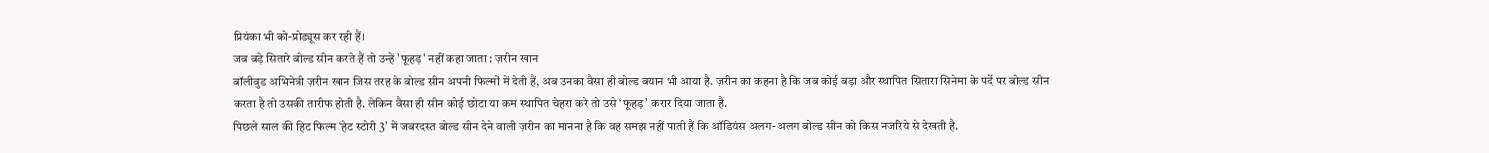प्रियंका भी को-प्रोड्यूस कर रही हैं।
जब बड़े सितारे बोल्ड सीन करते हैं तो उन्हें 'फूहड़' नहीं कहा जाता : ज़रीन खान
बॉलीवुड अभिनेत्री ज़रीन खान जिस तरह के बोल्ड सीन अपनी फिल्मों में देती हैं, अब उनका वैसा ही बोल्ड बयान भी आया है. ज़रीन का कहना है कि जब कोई बड़ा और स्थापित सितारा सिनेमा के पर्दे पर बोल्ड सीन करता है तो उसकी तारीफ होती है. लेकिन वैसा ही सीन कोई छोटा या कम स्थापित चेहरा करे तो उसे ‘फूहड़’ करार दिया जाता है.
पिछले साल की हिट फिल्म ‘हेट स्टोरी 3’ में जबरदस्त बोल्ड सीन देने वाली ज़रीन का मानना है कि वह समझ नहीं पाती हैं कि ऑडियंस अलग-अलग बोल्ड सीन को किस नजरिये से देखती है.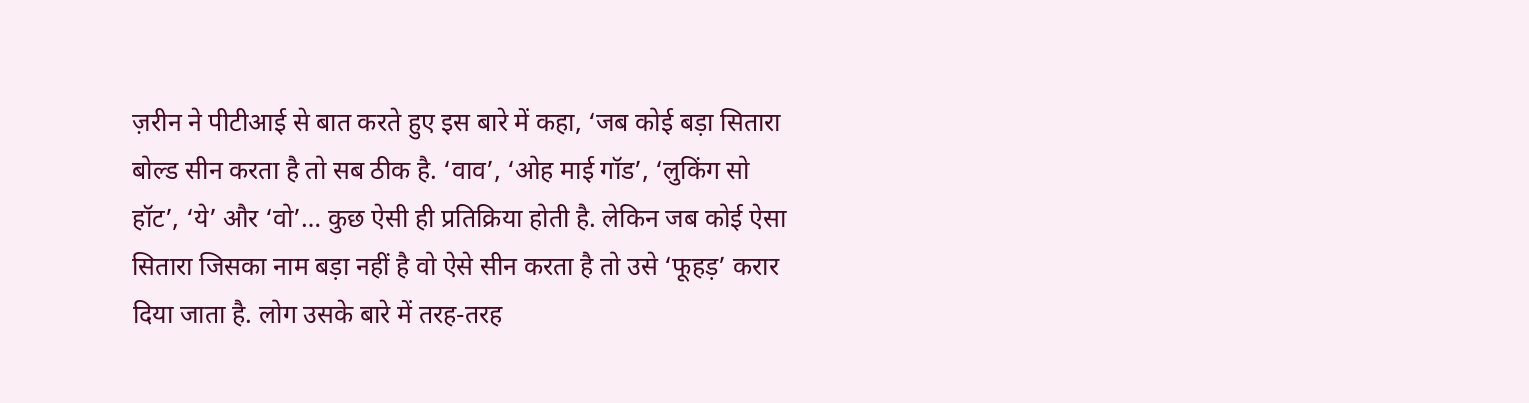ज़रीन ने पीटीआई से बात करते हुए इस बारे में कहा, ‘जब कोई बड़ा सितारा बोल्ड सीन करता है तो सब ठीक है. ‘वाव’, ‘ओह माई गॉड’, ‘लुकिंग सो हॉट’, ‘ये’ और ‘वो’… कुछ ऐसी ही प्रतिक्रिया होती है. लेकिन जब कोई ऐसा सितारा जिसका नाम बड़ा नहीं है वो ऐसे सीन करता है तो उसे ‘फूहड़’ करार दिया जाता है. लोग उसके बारे में तरह-तरह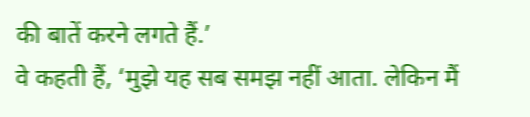की बातें करने लगते हैं.’
वे कहती हैं, ‘मुझे यह सब समझ नहीं आता. लेकिन मैं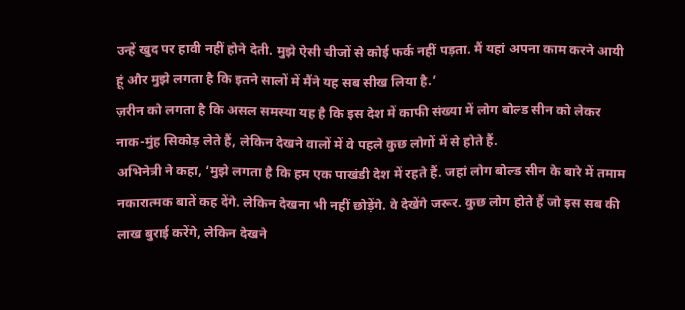उन्हें खुद पर हावी नहीं होने देती. मुझे ऐसी चीजों से कोई फर्क नहीं पड़ता. मैं यहां अपना काम करने आयी हूं और मुझे लगता है कि इतने सालों में मैंने यह सब सीख लिया है.’
ज़रीन को लगता है कि असल समस्या यह है कि इस देश में काफी संख्या में लोग बोल्ड सीन को लेकर नाक-मुंह सिकोड़ लेते हैं, लेकिन देखने वालों में वे पहले कुछ लोगों में से होते हैं.
अभिनेत्री ने कहा, ‘मुझे लगता है कि हम एक पाखंडी देश में रहते हैं. जहां लोग बोल्ड सीन के बारे में तमाम नकारात्मक बातें कह देंगे. लेकिन देखना भी नहीं छोड़ेंगे. वे देखेंगे जरूर. कुछ लोग होते हैं जो इस सब की लाख बुराई करेंगे, लेकिन देखने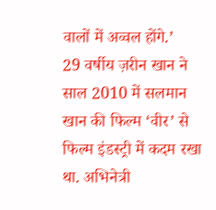वालों में अव्वल होंगे.’
29 वर्षीय ज़रीन खान ने साल 2010 में सलमान खान की फिल्म ‘वीर’ से फिल्म इंडस्ट्री में कदम रखा था. अभिनेत्री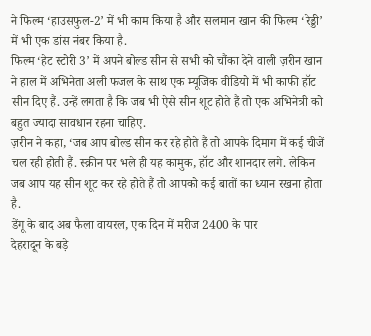ने फिल्म ‘हाउसफुल-2’ में भी काम किया है और सलमान खान की फिल्म ‘रेड्डी’ में भी एक डांस नंबर किया है.
फिल्म ‘हेट स्टोरी 3’ में अपने बोल्ड सीन से सभी को चौंका देने वाली ज़रीन खान ने हाल में अभिनेता अली फजल के साथ एक म्यूजिक वीडियो में भी काफी हॉट सीन दिए हैं. उन्हें लगता है कि जब भी ऐसे सीन शूट होते हैं तो एक अभिनेत्री को बहुत ज्यादा सावधान रहना चाहिए.
ज़रीन ने कहा, ‘जब आप बोल्ड सीन कर रहे होते हैं तो आपके दिमाग में कई चीजें चल रही होती हैं. स्क्रीन पर भले ही यह कामुक, हॉट और शानदार लगे. लेकिन जब आप यह सीन शूट कर रहे होते हैं तो आपको कई बातों का ध्यान रखना होता है.
डेंगू के बाद अब फैला वायरल, एक दिन में मरीज 2400 के पार
देहरादून के बड़े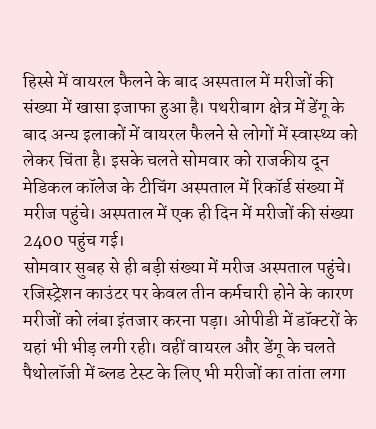हिस्से में वायरल फैलने के बाद अस्पताल में मरीजों की संख्या में खासा इजाफा हुआ है। पथरीबाग क्षेत्र में डेंगू के बाद अन्य इलाकों में वायरल फैलने से लोगों में स्वास्थ्य को लेकर चिंता है। इसके चलते सोमवार को राजकीय दून मेडिकल कॉलेज के टीचिंग अस्पताल में रिकॉर्ड संख्या में मरीज पहुंचे। अस्पताल में एक ही दिन में मरीजों की संख्या 2400 पहुंच गई।
सोमवार सुबह से ही बड़ी संख्या में मरीज अस्पताल पहुंचे। रजिस्ट्रेशन काउंटर पर केवल तीन कर्मचारी होने के कारण मरीजों को लंबा इंतजार करना पड़ा। ओपीडी में डॉक्टरों के यहां भी भीड़ लगी रही। वहीं वायरल और डेंगू के चलते पैथोलॉजी में ब्लड टेस्ट के लिए भी मरीजों का तांता लगा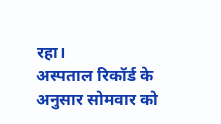रहा।
अस्पताल रिकॉर्ड के अनुसार सोमवार को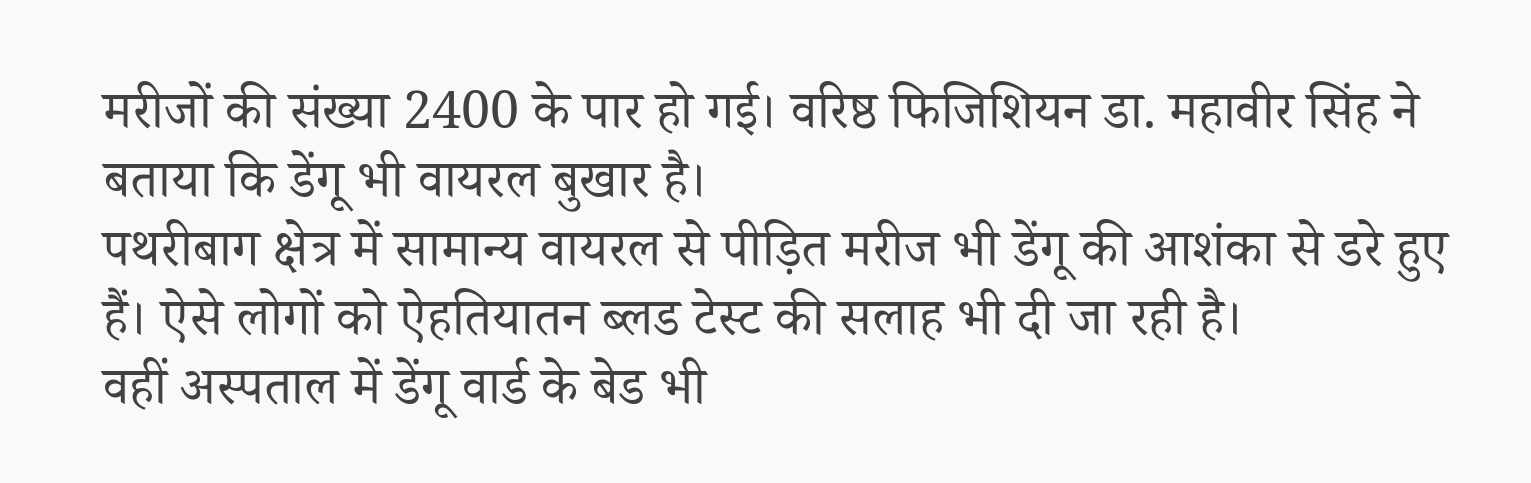मरीजों की संख्या 2400 के पार हो गई। वरिष्ठ फिजिशियन डा. महावीर सिंह ने बताया कि डेंगू भी वायरल बुखार है।
पथरीबाग क्षेत्र में सामान्य वायरल से पीड़ित मरीज भी डेंगू की आशंका से डरे हुए हैं। ऐसे लोगों को ऐहतियातन ब्लड टेस्ट की सलाह भी दी जा रही है।
वहीं अस्पताल में डेंगू वार्ड के बेड भी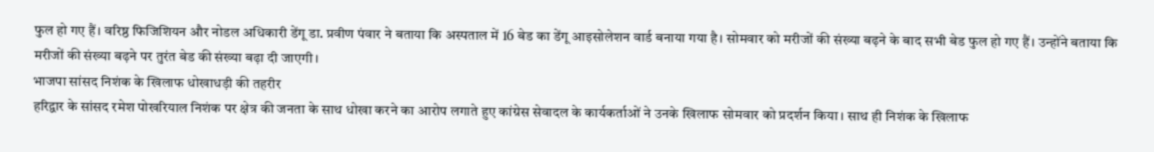फुल हो गए हैं। वरिष्ठ फिजिशियन और नोडल अधिकारी डेंगू डा. प्रवीण पंवार ने बताया कि अस्पताल में 16 बेड का डेंगू आइसोलेशन वार्ड बनाया गया है। सोमवार को मरीजों की संख्या बढ़ने के बाद सभी बेड फुल हो गए हैं। उन्होंने बताया कि मरीजों की संख्या बढ़ने पर तुरंत बेड की संख्या बढ़ा दी जाएगी।
भाजपा सांसद निशंक के खिलाफ धोखाधड़ी की तहरीर
हरिद्वार के सांसद रमेश पोखरियाल निशंक पर क्षेत्र की जनता के साथ धोखा करने का आरोप लगाते हुए कांग्रेस सेवादल के कार्यकर्ताओं ने उनके खिलाफ सोमवार को प्रदर्शन किया। साथ ही निशंक के खिलाफ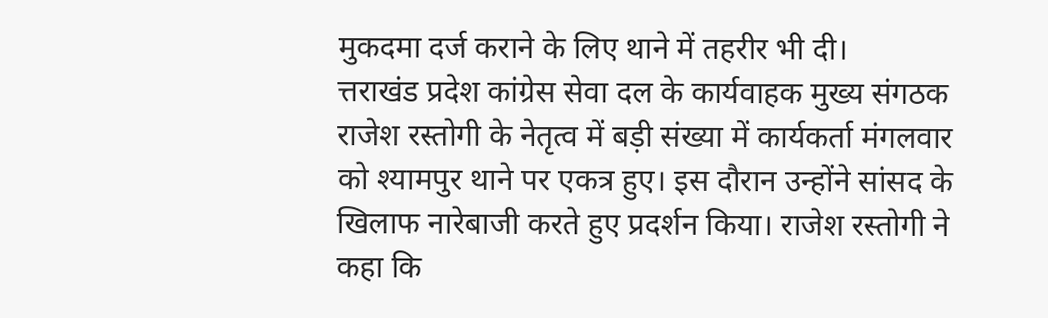मुकदमा दर्ज कराने के लिए थाने में तहरीर भी दी।
त्तराखंड प्रदेश कांग्रेस सेवा दल के कार्यवाहक मुख्य संगठक राजेश रस्तोगी के नेतृत्व में बड़ी संख्या में कार्यकर्ता मंगलवार को श्यामपुर थाने पर एकत्र हुए। इस दौरान उन्होंने सांसद के खिलाफ नारेबाजी करते हुए प्रदर्शन किया। राजेश रस्तोगी ने कहा कि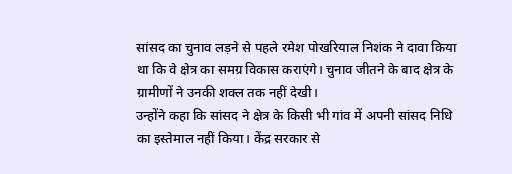सांसद का चुनाव लड़ने से पहले रमेश पोखरियाल निशंक ने दावा किया था कि वे क्षेत्र का समग्र विकास कराएंगे। चुनाव जीतने के बाद क्षेत्र के ग्रामीणों ने उनकी शक्ल तक नहीं देखी।
उन्होंने कहा कि सांसद ने क्षेत्र के किसी भी गांव में अपनी सांसद निधि का इस्तेमाल नहीं किया। केंद्र सरकार से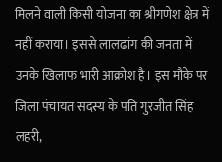मिलने वाली किसी योजना का श्रीगणेश क्षेत्र में नहीं कराया। इससे लालढांग की जनता में उनके खिलाफ भारी आक्रोश है। इस मौके पर जिला पंचायत सदस्य के पति गुरजीत सिंह लहरी,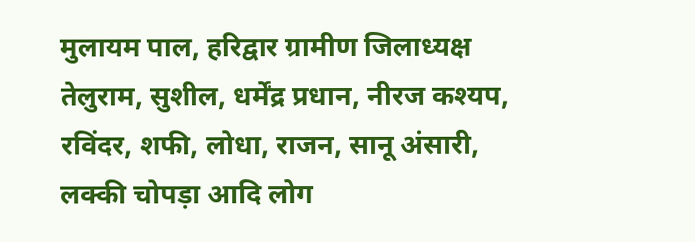मुलायम पाल, हरिद्वार ग्रामीण जिलाध्यक्ष तेलुराम, सुशील, धर्मेंद्र प्रधान, नीरज कश्यप, रविंदर, शफी, लोधा, राजन, सानू अंसारी, लक्की चोपड़ा आदि लोग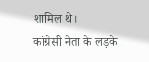शामिल थे।
कांग्रेसी नेता के लड़के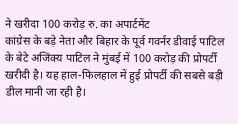ने खरीदा 100 करोड़ रु. का अपार्टमेंट
कांग्रेस के बड़े नेता और बिहार के पूर्व गवर्नर डीवाई पाटिल के बेटे अजिंक्य पाटिल ने मुंबई में 100 करोड़ की प्रोपर्टी खरीदी है। यह हाल-फिलहाल में हुई प्रोपर्टी की सबसे बड़ी डील मानी जा रही है।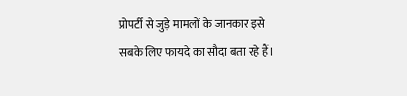प्रोपर्टी से जुड़े मामलों के जानकार इसे सबके लिए फायदे का सौदा बता रहे हैं।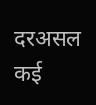दरअसल कई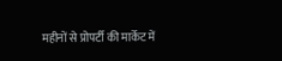महीनों से प्रोपर्टी की मार्केट में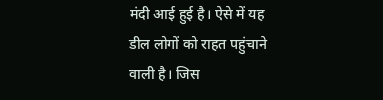मंदी आई हुई है। ऐसे में यह डील लोगों को राहत पहुंचाने वाली है। जिस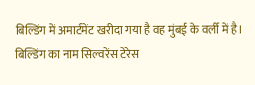बिल्डिंग में अमार्टमेंट खरीदा गया है वह मुंबई के वर्ली में है। बिल्डिंग का नाम सिल्वरेंस टेरेस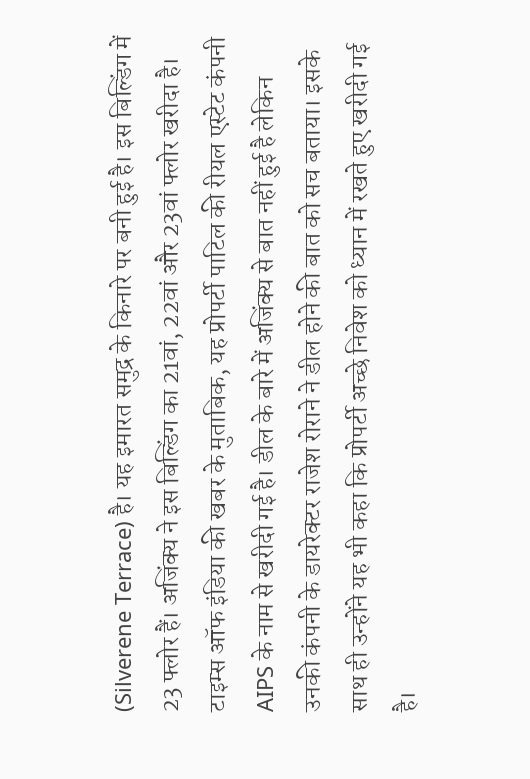(Silverene Terrace) है। यह इमारत समुद्र के किनारे पर बनी हुई है। इस बिल्डिंग में 23 फ्लोर हैं। अजिंक्य ने इस बिल्डिंग का 21वां, 22वां और 23वां फ्लोर खरीदा है।
टाइम्स ऑफ इंडिया की खबर के मुताबिक, यह प्रोपर्टी पाटिल की रीयल एस्टेट कंपनी AIPS के नाम से खरीदी गई है। डील के बारे में अजिंक्य से बात नहीं हुई है लेकिन उनकी कंपनी के डायरेक्टर राजेश रोराने ने डील होने की बात को सच बताया। इसके साथ ही उन्होंने यह भी कहा कि प्रोपर्टी अच्छे निवेश को ध्यान में रखते हुए खरीदी गई है।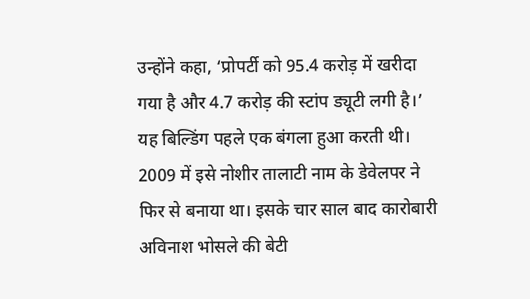उन्होंने कहा, ‘प्रोपर्टी को 95.4 करोड़ में खरीदा गया है और 4.7 करोड़ की स्टांप ड्यूटी लगी है।’
यह बिल्डिंग पहले एक बंगला हुआ करती थी। 2009 में इसे नोशीर तालाटी नाम के डेवेलपर ने फिर से बनाया था। इसके चार साल बाद कारोबारी अविनाश भोसले की बेटी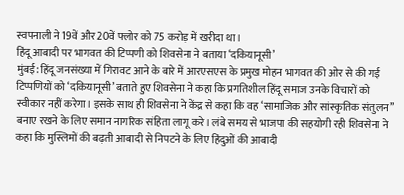स्वपनाली ने 19वें और 20वें फ्लोर को 75 करोड़ में खरीदा था।
हिंदू आबादी पर भागवत की टिप्पणी को शिवसेना ने बताया ‘दकियानूसी’
मुंबई: हिंदू जनसंख्या में गिरावट आने के बारे में आरएसएस के प्रमुख मोहन भागवत की ओर से की गई टिप्पणियों को ‘दकियानूसी’ बताते हुए शिवसेना ने कहा कि प्रगतिशील हिंदू समाज उनके विचारों को स्वीकार नहीं करेगा। इसके साथ ही शिवसेना ने केंद्र से कहा कि वह ‘सामाजिक और सांस्कृतिक संतुलन’’ बनाए रखने के लिए समान नागरिक संहिता लागू करे। लंबे समय से भाजपा की सहयोगी रही शिवसेना ने कहा कि मुस्लिमों की बढ़ती आबादी से निपटने के लिए हिंदुओं की आबादी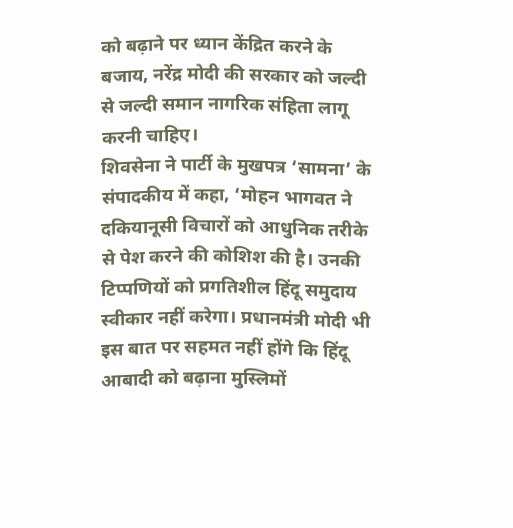को बढ़ाने पर ध्यान केंद्रित करने के बजाय, नरेंद्र मोदी की सरकार को जल्दी से जल्दी समान नागरिक संहिता लागू करनी चाहिए।
शिवसेना ने पार्टी के मुखपत्र ‘सामना’ के संपादकीय में कहा, ‘मोहन भागवत ने दकियानूसी विचारों को आधुनिक तरीके से पेश करने की कोशिश की है। उनकी टिप्पणियों को प्रगतिशील हिंदू समुदाय स्वीकार नहीं करेगा। प्रधानमंत्री मोदी भी इस बात पर सहमत नहीं होंगे कि हिंदू आबादी को बढ़ाना मुस्लिमों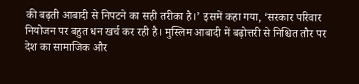की बढ़ती आबादी से निपटने का सही तरीका है।’ इसमें कहा गया, ‘सरकार परिवार नियोजन पर बहुत धन खर्च कर रही है। मुस्लिम आबादी में बढ़ोत्तरी से निश्चित तौर पर देश का सामाजिक और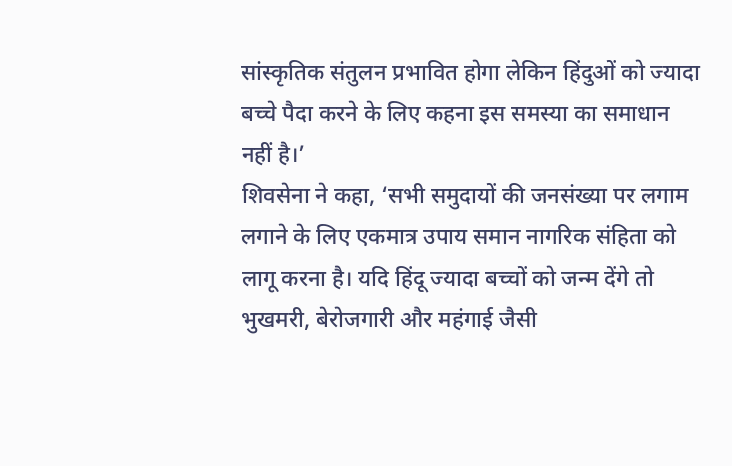सांस्कृतिक संतुलन प्रभावित होगा लेकिन हिंदुओं को ज्यादा बच्चे पैदा करने के लिए कहना इस समस्या का समाधान नहीं है।’
शिवसेना ने कहा, ‘सभी समुदायों की जनसंख्या पर लगाम लगाने के लिए एकमात्र उपाय समान नागरिक संहिता को लागू करना है। यदि हिंदू ज्यादा बच्चों को जन्म देंगे तो भुखमरी, बेरोजगारी और महंगाई जैसी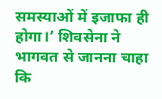समस्याओं में इजाफा ही होगा।’ शिवसेना ने भागवत से जानना चाहा कि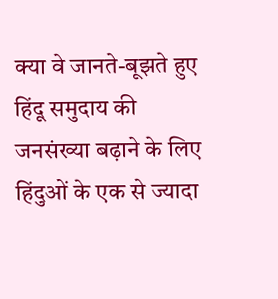क्या वे जानते-बूझते हुए हिंदू समुदाय की जनसंख्या बढ़ाने के लिए हिंदुओं के एक से ज्यादा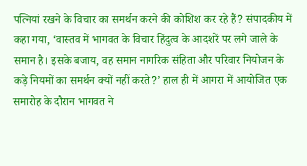पत्नियां रखने के विचार का समर्थन करने की कोशिश कर रहे हैं? संपादकीय में कहा गया, ‘वास्तव में भागवत के विचार हिंदुत्व के आदशरें पर लगे जाले के समान है। इसके बजाय, वह समान नागरिक संहिता और परिवार नियोजन के कड़े नियमों का समर्थन क्यों नहीं करते?’ हाल ही में आगरा में आयोजित एक समारोह के दौरान भागवत ने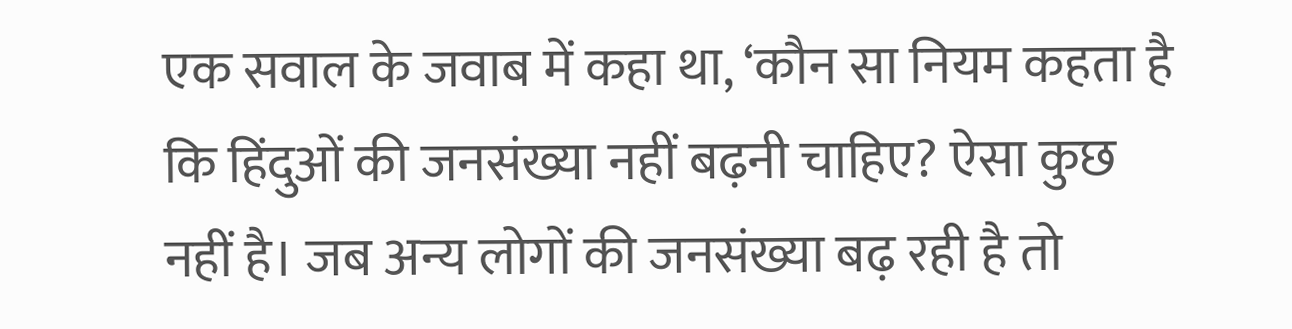एक सवाल के जवाब में कहा था, ‘कौन सा नियम कहता है कि हिंदुओं की जनसंख्या नहीं बढ़नी चाहिए? ऐसा कुछ नहीं है। जब अन्य लोगों की जनसंख्या बढ़ रही है तो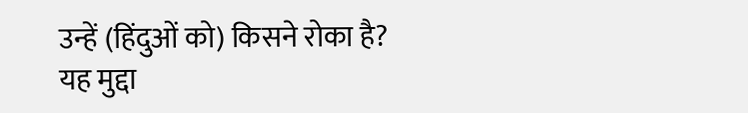उन्हें (हिंदुओं को) किसने रोका है? यह मुद्दा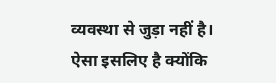व्यवस्था से जुड़ा नहीं है। ऐसा इसलिए है क्योंकि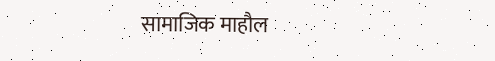सामाजिक माहौल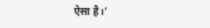ऐसा है।’